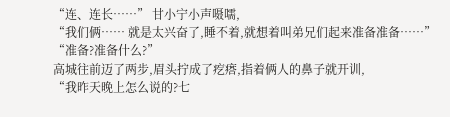“连、连长……” 甘小宁小声嗫嚅,
“我们俩…… 就是太兴奋了,睡不着,就想着叫弟兄们起来准备准备……”
“准备?准备什么?”
高城往前迈了两步,眉头拧成了疙瘩,指着俩人的鼻子就开训,
“我昨天晚上怎么说的?七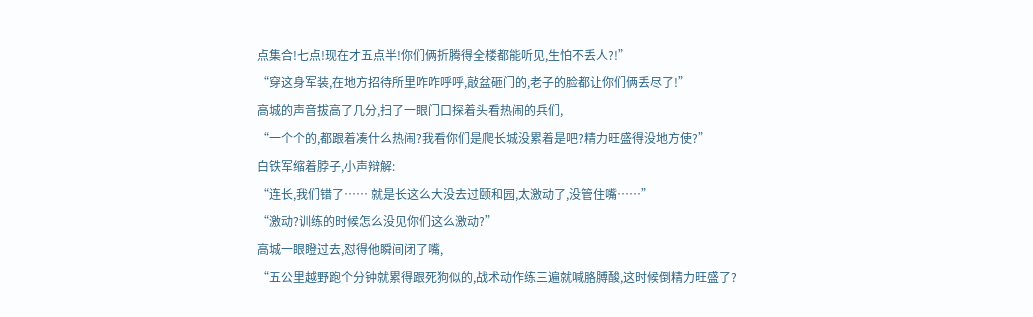点集合!七点!现在才五点半!你们俩折腾得全楼都能听见,生怕不丢人?!”
“穿这身军装,在地方招待所里咋咋呼呼,敲盆砸门的,老子的脸都让你们俩丢尽了!”
高城的声音拔高了几分,扫了一眼门口探着头看热闹的兵们,
“一个个的,都跟着凑什么热闹?我看你们是爬长城没累着是吧?精力旺盛得没地方使?”
白铁军缩着脖子,小声辩解:
“连长,我们错了…… 就是长这么大没去过颐和园,太激动了,没管住嘴……”
“激动?训练的时候怎么没见你们这么激动?”
高城一眼瞪过去,怼得他瞬间闭了嘴,
“五公里越野跑个分钟就累得跟死狗似的,战术动作练三遍就喊胳膊酸,这时候倒精力旺盛了?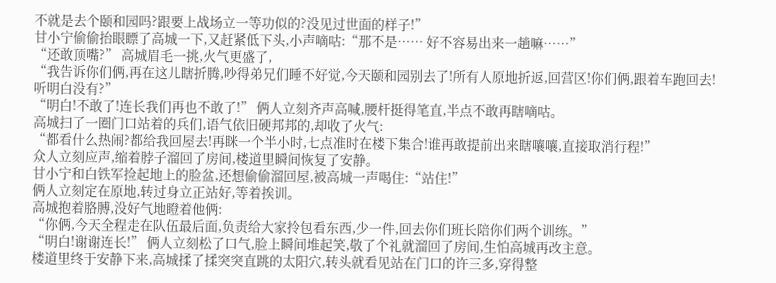不就是去个颐和园吗?跟要上战场立一等功似的?没见过世面的样子!”
甘小宁偷偷抬眼瞟了高城一下,又赶紧低下头,小声嘀咕:“那不是…… 好不容易出来一趟嘛……”
“还敢顶嘴?” 高城眉毛一挑,火气更盛了,
“我告诉你们俩,再在这儿瞎折腾,吵得弟兄们睡不好觉,今天颐和园别去了!所有人原地折返,回营区!你们俩,跟着车跑回去!听明白没有?”
“明白!不敢了!连长我们再也不敢了!” 俩人立刻齐声高喊,腰杆挺得笔直,半点不敢再瞎嘀咕。
高城扫了一圈门口站着的兵们,语气依旧硬邦邦的,却收了火气:
“都看什么热闹?都给我回屋去!再眯一个半小时,七点准时在楼下集合!谁再敢提前出来瞎嚷嚷,直接取消行程!”
众人立刻应声,缩着脖子溜回了房间,楼道里瞬间恢复了安静。
甘小宁和白铁军捡起地上的脸盆,还想偷偷溜回屋,被高城一声喝住:“站住!”
俩人立刻定在原地,转过身立正站好,等着挨训。
高城抱着胳膊,没好气地瞪着他俩:
“你俩,今天全程走在队伍最后面,负责给大家拎包看东西,少一件,回去你们班长陪你们两个训练。”
“明白!谢谢连长!” 俩人立刻松了口气,脸上瞬间堆起笑,敬了个礼就溜回了房间,生怕高城再改主意。
楼道里终于安静下来,高城揉了揉突突直跳的太阳穴,转头就看见站在门口的许三多,穿得整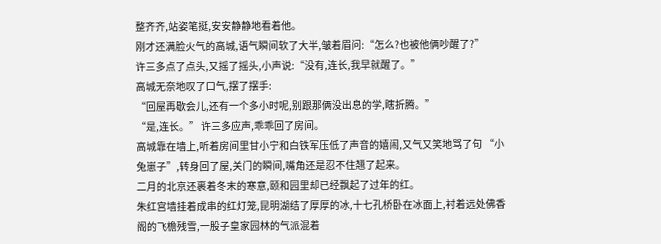整齐齐,站姿笔挺,安安静静地看着他。
刚才还满脸火气的高城,语气瞬间软了大半,皱着眉问:“怎么?也被他俩吵醒了?”
许三多点了点头,又摇了摇头,小声说:“没有,连长,我早就醒了。”
高城无奈地叹了口气,摆了摆手:
“回屋再歇会儿,还有一个多小时呢,别跟那俩没出息的学,瞎折腾。”
“是,连长。” 许三多应声,乖乖回了房间。
高城靠在墙上,听着房间里甘小宁和白铁军压低了声音的嬉闹,又气又笑地骂了句 “小兔崽子”,转身回了屋,关门的瞬间,嘴角还是忍不住翘了起来。
二月的北京还裹着冬末的寒意,颐和园里却已经飘起了过年的红。
朱红宫墙挂着成串的红灯笼,昆明湖结了厚厚的冰,十七孔桥卧在冰面上,衬着远处佛香阁的飞檐残雪,一股子皇家园林的气派混着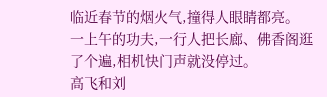临近春节的烟火气,撞得人眼睛都亮。
一上午的功夫,一行人把长廊、佛香阁逛了个遍,相机快门声就没停过。
高飞和刘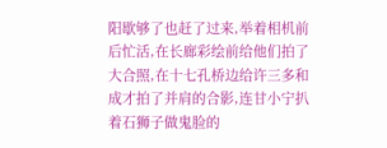阳歇够了也赶了过来,举着相机前后忙活,在长廊彩绘前给他们拍了大合照,在十七孔桥边给许三多和成才拍了并肩的合影,连甘小宁扒着石狮子做鬼脸的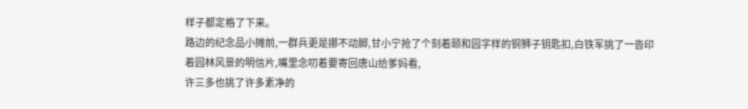样子都定格了下来。
路边的纪念品小摊前,一群兵更是挪不动脚,甘小宁抢了个刻着颐和园字样的铜狮子钥匙扣,白铁军挑了一沓印着园林风景的明信片,嘴里念叨着要寄回唐山给爹妈看,
许三多也挑了许多素净的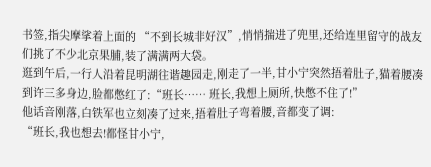书签,指尖摩挲着上面的 “不到长城非好汉”,悄悄揣进了兜里,还给连里留守的战友们挑了不少北京果脯,装了满满两大袋。
逛到午后,一行人沿着昆明湖往谐趣园走,刚走了一半,甘小宁突然捂着肚子,猫着腰凑到许三多身边,脸都憋红了:“班长…… 班长,我想上厕所,快憋不住了!”
他话音刚落,白铁军也立刻凑了过来,捂着肚子弯着腰,音都变了调:
“班长,我也想去!都怪甘小宁,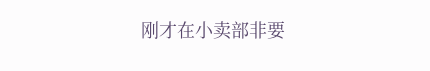刚才在小卖部非要